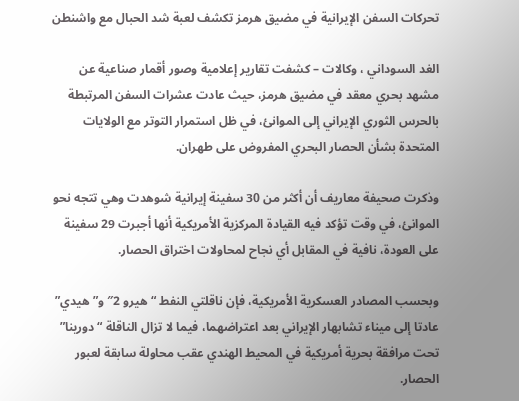تحركات السفن الإيرانية في مضيق هرمز تكشف لعبة شد الحبال مع واشنطن

الغد السوداني ، وكالات – كشفت تقارير إعلامية وصور أقمار صناعية عن مشهد بحري معقد في مضيق هرمز، حيث عادت عشرات السفن المرتبطة بالحرس الثوري الإيراني إلى الموانئ، في ظل استمرار التوتر مع الولايات المتحدة بشأن الحصار البحري المفروض على طهران.

وذكرت صحيفة معاريف أن أكثر من 30 سفينة إيرانية شوهدت وهي تتجه نحو الموانئ، في وقت تؤكد فيه القيادة المركزية الأمريكية أنها أجبرت 29 سفينة على العودة، نافية في المقابل أي نجاح لمحاولات اختراق الحصار.

وبحسب المصادر العسكرية الأمريكية، فإن ناقلتي النفط “هيرو 2″ و”هيدي” عادتا إلى ميناء تشابهار الإيراني بعد اعتراضهما، فيما لا تزال الناقلة “دورينا” تحت مرافقة بحرية أمريكية في المحيط الهندي عقب محاولة سابقة لعبور الحصار.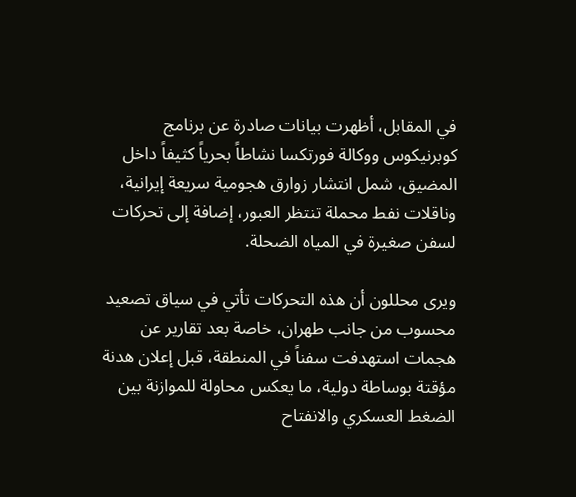في المقابل، أظهرت بيانات صادرة عن برنامج كوبرنيكوس ووكالة فورتكسا نشاطاً بحرياً كثيفاً داخل المضيق، شمل انتشار زوارق هجومية سريعة إيرانية، وناقلات نفط محملة تنتظر العبور، إضافة إلى تحركات لسفن صغيرة في المياه الضحلة.

ويرى محللون أن هذه التحركات تأتي في سياق تصعيد محسوب من جانب طهران، خاصة بعد تقارير عن هجمات استهدفت سفناً في المنطقة، قبل إعلان هدنة مؤقتة بوساطة دولية، ما يعكس محاولة للموازنة بين الضغط العسكري والانفتاح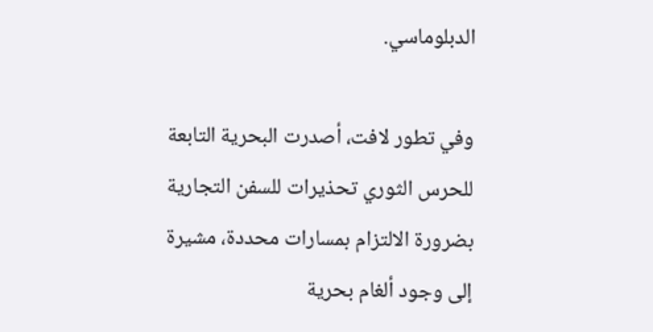الدبلوماسي.

وفي تطور لافت، أصدرت البحرية التابعة للحرس الثوري تحذيرات للسفن التجارية بضرورة الالتزام بمسارات محددة، مشيرة إلى وجود ألغام بحرية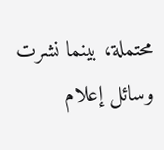محتملة، بينما نشرت وسائل إعلام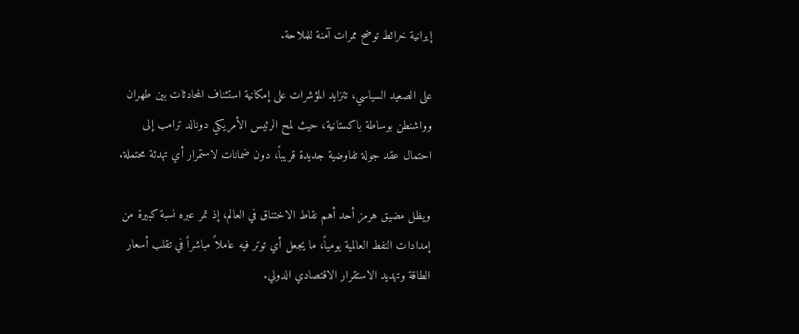إيرانية خرائط توضح ممرات آمنة للملاحة.

على الصعيد السياسي، تتزايد المؤشرات على إمكانية استئناف المحادثات بين طهران وواشنطن بوساطة باكستانية، حيث لمح الرئيس الأمريكي دونالد ترامب إلى احتمال عقد جولة تفاوضية جديدة قريباً، دون ضمانات لاستمرار أي تهدئة محتملة.

ويظل مضيق هرمز أحد أهم نقاط الاختناق في العالم، إذ تمر عبره نسبة كبيرة من إمدادات النفط العالمية يومياً، ما يجعل أي توتر فيه عاملاً مباشراً في تقلب أسعار الطاقة وتهديد الاستقرار الاقتصادي الدولي.